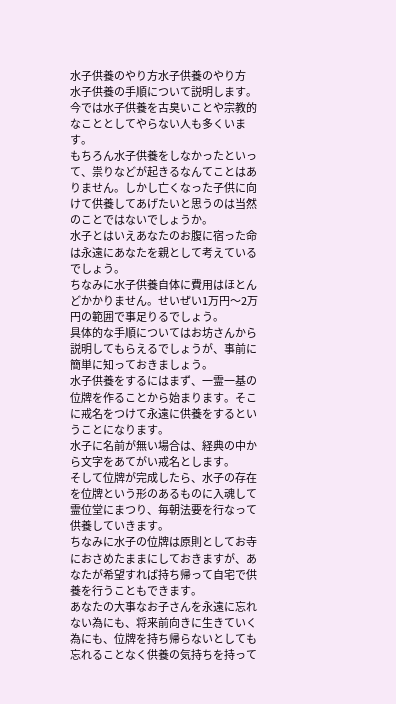水子供養のやり方水子供養のやり方
水子供養の手順について説明します。
今では水子供養を古臭いことや宗教的なこととしてやらない人も多くいます。
もちろん水子供養をしなかったといって、祟りなどが起きるなんてことはありません。しかし亡くなった子供に向けて供養してあげたいと思うのは当然のことではないでしょうか。
水子とはいえあなたのお腹に宿った命は永遠にあなたを親として考えているでしょう。
ちなみに水子供養自体に費用はほとんどかかりません。せいぜい1万円〜2万円の範囲で事足りるでしょう。
具体的な手順についてはお坊さんから説明してもらえるでしょうが、事前に簡単に知っておきましょう。
水子供養をするにはまず、一霊一基の位牌を作ることから始まります。そこに戒名をつけて永遠に供養をするということになります。
水子に名前が無い場合は、経典の中から文字をあてがい戒名とします。
そして位牌が完成したら、水子の存在を位牌という形のあるものに入魂して霊位堂にまつり、毎朝法要を行なって供養していきます。
ちなみに水子の位牌は原則としてお寺におさめたままにしておきますが、あなたが希望すれば持ち帰って自宅で供養を行うこともできます。
あなたの大事なお子さんを永遠に忘れない為にも、将来前向きに生きていく為にも、位牌を持ち帰らないとしても忘れることなく供養の気持ちを持って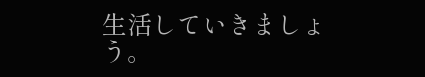生活していきましょう。